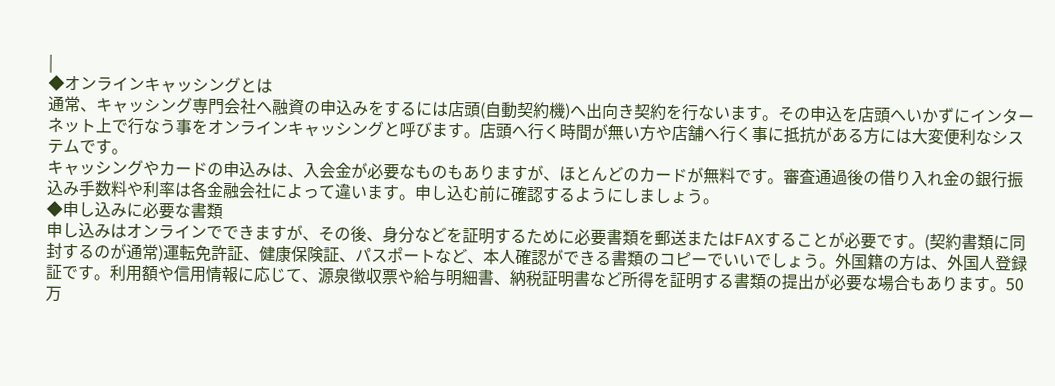|
◆オンラインキャッシングとは
通常、キャッシング専門会社へ融資の申込みをするには店頭(自動契約機)へ出向き契約を行ないます。その申込を店頭へいかずにインターネット上で行なう事をオンラインキャッシングと呼びます。店頭へ行く時間が無い方や店舗へ行く事に抵抗がある方には大変便利なシステムです。
キャッシングやカードの申込みは、入会金が必要なものもありますが、ほとんどのカードが無料です。審査通過後の借り入れ金の銀行振込み手数料や利率は各金融会社によって違います。申し込む前に確認するようにしましょう。
◆申し込みに必要な書類
申し込みはオンラインでできますが、その後、身分などを証明するために必要書類を郵送またはFAXすることが必要です。(契約書類に同封するのが通常)運転免許証、健康保険証、パスポートなど、本人確認ができる書類のコピーでいいでしょう。外国籍の方は、外国人登録証です。利用額や信用情報に応じて、源泉徴収票や給与明細書、納税証明書など所得を証明する書類の提出が必要な場合もあります。50万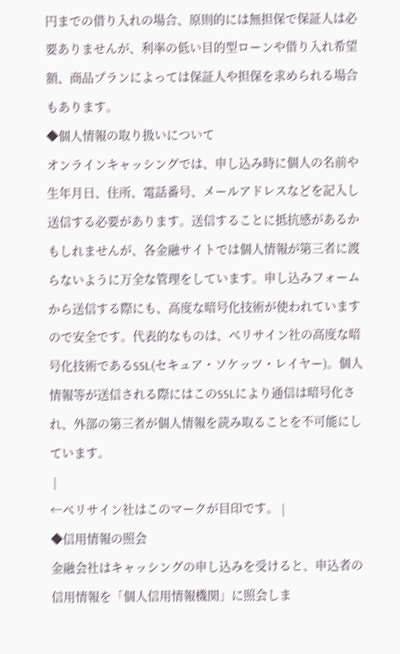円までの借り入れの場合、原則的には無担保で保証人は必要ありませんが、利率の低い目的型ローンや借り入れ希望額、商品プランによっては保証人や担保を求められる場合もあります。
◆個人情報の取り扱いについて
オンラインキャッシングでは、申し込み時に個人の名前や生年月日、住所、電話番号、メールアドレスなどを記入し送信する必要があります。送信することに抵抗感があるかもしれませんが、各金融サイトでは個人情報が第三者に渡らないように万全な管理をしています。申し込みフォームから送信する際にも、高度な暗号化技術が使われていますので安全です。代表的なものは、ベリサイン社の高度な暗号化技術であるSSL(セキュア・ソケッツ・レイヤー)。個人情報等が送信される際にはこのSSLにより通信は暗号化され、外部の第三者が個人情報を読み取ることを不可能にしています。
 |
←ベリサイン社はこのマークが目印です。 |
◆信用情報の照会
金融会社はキャッシングの申し込みを受けると、申込者の信用情報を「個人信用情報機関」に照会しま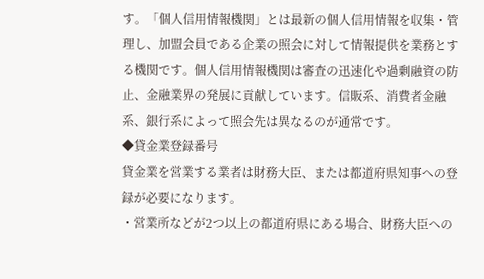す。「個人信用情報機関」とは最新の個人信用情報を収集・管理し、加盟会員である企業の照会に対して情報提供を業務とする機関です。個人信用情報機関は審査の迅速化や過剰融資の防止、金融業界の発展に貢献しています。信販系、消費者金融系、銀行系によって照会先は異なるのが通常です。
◆貸金業登録番号
貸金業を営業する業者は財務大臣、または都道府県知事への登録が必要になります。
・営業所などが2つ以上の都道府県にある場合、財務大臣への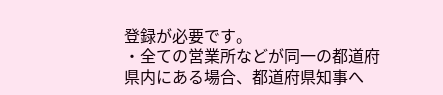登録が必要です。
・全ての営業所などが同一の都道府県内にある場合、都道府県知事へ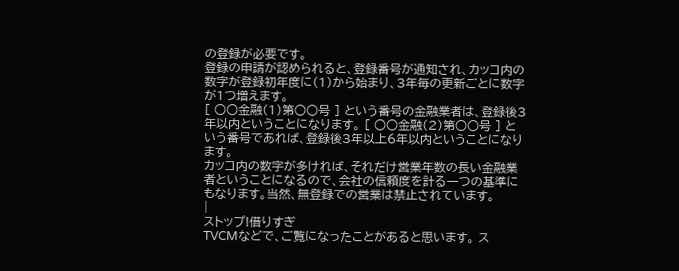の登録が必要です。
登録の申請が認められると、登録番号が通知され、カッコ内の数字が登録初年度に(1)から始まり、3年毎の更新ごとに数字が1つ増えます。
[ ○○金融(1)第○○号 ] という番号の金融業者は、登録後3年以内ということになります。 [ ○○金融(2)第○○号 ] という番号であれば、登録後3年以上6年以内ということになります。
カッコ内の数字が多ければ、それだけ営業年数の長い金融業者ということになるので、会社の信頼度を計る一つの基準にもなります。当然、無登録での営業は禁止されています。
|
ストップ!借りすぎ
TVCMなどで、ご覧になったことがあると思います。 ス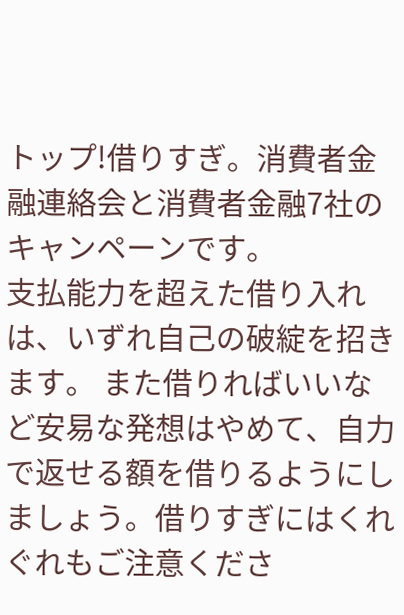トップ!借りすぎ。消費者金融連絡会と消費者金融7社のキャンペーンです。
支払能力を超えた借り入れは、いずれ自己の破綻を招きます。 また借りればいいなど安易な発想はやめて、自力で返せる額を借りるようにしましょう。借りすぎにはくれぐれもご注意くださ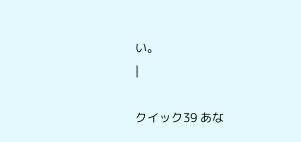い。
|

クイック39 あな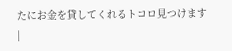たにお金を貸してくれるトコロ見つけます
|